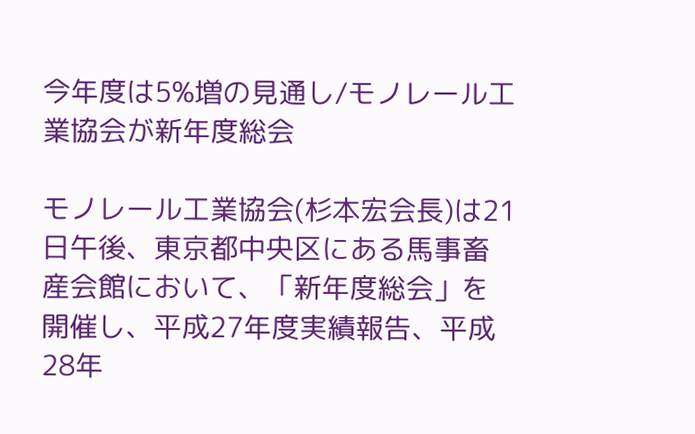今年度は5%増の見通し/モノレール工業協会が新年度総会

モノレール工業協会(杉本宏会長)は21日午後、東京都中央区にある馬事畜産会館において、「新年度総会」を開催し、平成27年度実績報告、平成28年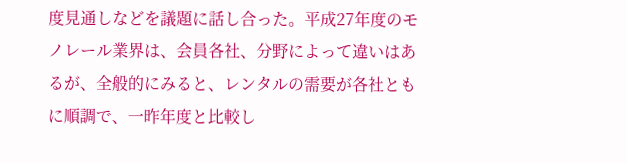度見通しなどを議題に話し合った。平成27年度のモノレール業界は、会員各社、分野によって違いはあるが、全般的にみると、レンタルの需要が各社ともに順調で、一昨年度と比較し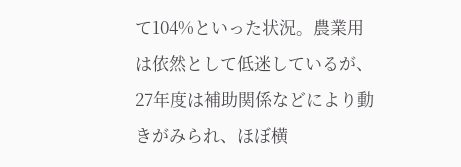て104%といった状況。農業用は依然として低迷しているが、27年度は補助関係などにより動きがみられ、ほぼ横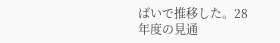ばいで推移した。28年度の見通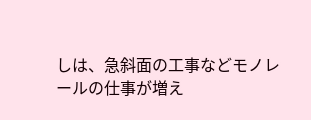しは、急斜面の工事などモノレールの仕事が増え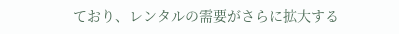ており、レンタルの需要がさらに拡大する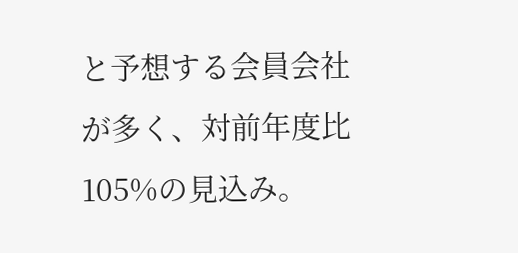と予想する会員会社が多く、対前年度比105%の見込み。